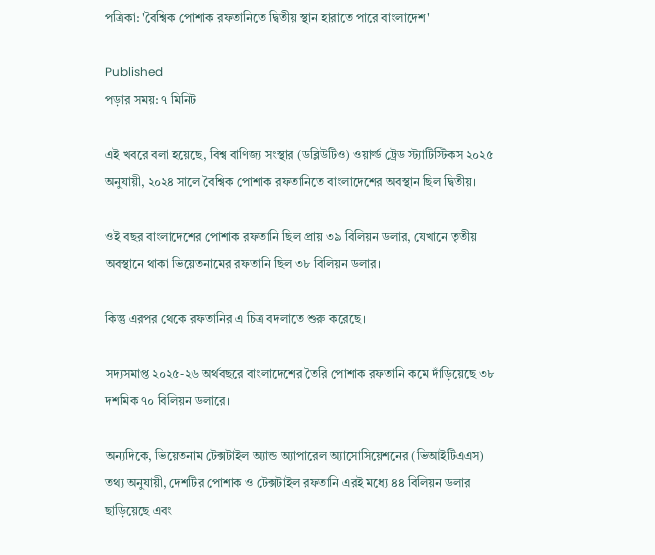পত্রিকা: 'বৈশ্বিক পোশাক রফতানিতে দ্বিতীয় স্থান হারাতে পারে বাংলাদেশ'

Published
পড়ার সময়: ৭ মিনিট

এই খবরে বলা হয়েছে, বিশ্ব বাণিজ্য সংস্থার (ডব্লিউটিও) ওয়ার্ল্ড ট্রেড স্ট্যাটিস্টিকস ২০২৫ অনুযায়ী, ২০২৪ সালে বৈশ্বিক পোশাক রফতানিতে বাংলাদেশের অবস্থান ছিল দ্বিতীয়।

ওই বছর বাংলাদেশের পোশাক রফতানি ছিল প্রায় ৩৯ বিলিয়ন ডলার, যেখানে তৃতীয় অবস্থানে থাকা ভিয়েতনামের রফতানি ছিল ৩৮ বিলিয়ন ডলার।

কিন্তু এরপর থেকে রফতানির এ চিত্র বদলাতে শুরু করেছে।

সদ্যসমাপ্ত ২০২৫-২৬ অর্থবছরে বাংলাদেশের তৈরি পোশাক রফতানি কমে দাঁড়িয়েছে ৩৮ দশমিক ৭০ বিলিয়ন ডলারে।

অন্যদিকে, ভিয়েতনাম টেক্সটাইল অ্যান্ড অ্যাপারেল অ্যাসোসিয়েশনের (ভিআইটিএএস) তথ্য অনুযায়ী, দেশটির পোশাক ও টেক্সটাইল রফতানি এরই মধ্যে ৪৪ বিলিয়ন ডলার ছাড়িয়েছে এবং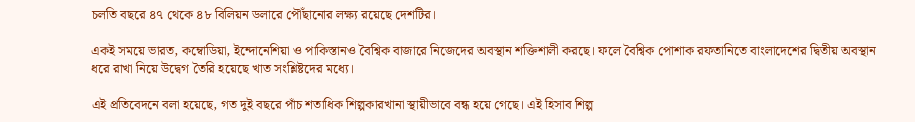চলতি বছরে ৪৭ থেকে ৪৮ বিলিয়ন ডলারে পৌঁছানোর লক্ষ্য রয়েছে দেশটির।

একই সময়ে ভারত, কম্বোডিয়া, ইন্দোনেশিয়া ও পাকিস্তানও বৈশ্বিক বাজারে নিজেদের অবস্থান শক্তিশালী করছে। ফলে বৈশ্বিক পোশাক রফতানিতে বাংলাদেশের দ্বিতীয় অবস্থান ধরে রাখা নিয়ে উদ্বেগ তৈরি হয়েছে খাত সংশ্লিষ্টদের মধ্যে।

এই প্রতিবেদনে বলা হয়েছে, গত দুই বছরে পাঁচ শতাধিক শিল্পকারখানা স্থায়ীভাবে বন্ধ হয়ে গেছে। এই হিসাব শিল্প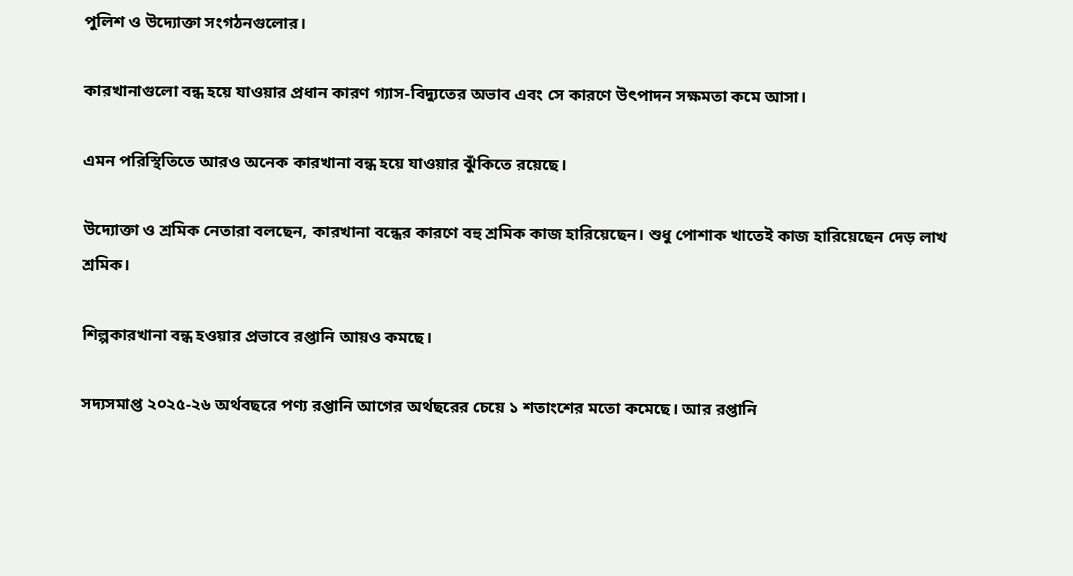পুলিশ ও উদ্যোক্তা সংগঠনগুলোর।

কারখানাগুলো বন্ধ হয়ে যাওয়ার প্রধান কারণ গ্যাস-বিদ্যুতের অভাব এবং সে কারণে উৎপাদন সক্ষমতা কমে আসা।

এমন পরিস্থিতিতে আরও অনেক কারখানা বন্ধ হয়ে যাওয়ার ঝুঁকিতে রয়েছে।

উদ্যোক্তা ও শ্রমিক নেতারা বলছেন, কারখানা বন্ধের কারণে বহু শ্রমিক কাজ হারিয়েছেন। শুধু পোশাক খাতেই কাজ হারিয়েছেন দেড় লাখ শ্রমিক।

শিল্পকারখানা বন্ধ হওয়ার প্রভাবে রপ্তানি আয়ও কমছে।

সদ্যসমাপ্ত ২০২৫-২৬ অর্থবছরে পণ্য রপ্তানি আগের অর্থছরের চেয়ে ১ শতাংশের মতো কমেছে। আর রপ্তানি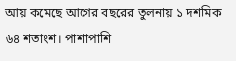আয় কমেছে আগের বছরের তুলনায় ১ দশমিক ৬৪ শতাংশ। পাশাপাশি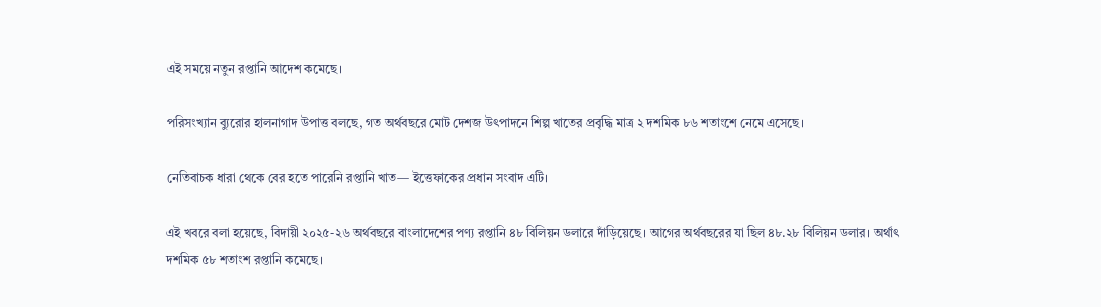এই সময়ে নতুন রপ্তানি আদেশ কমেছে।

পরিসংখ্যান ব্যুরোর হালনাগাদ উপাত্ত বলছে, গত অর্থবছরে মোট দেশজ উৎপাদনে শিল্প খাতের প্রবৃদ্ধি মাত্র ২ দশমিক ৮৬ শতাংশে নেমে এসেছে।

নেতিবাচক ধারা থেকে বের হতে পারেনি রপ্তানি খাত— ইত্তেফাকের প্রধান সংবাদ এটি।

এই খবরে বলা হয়েছে, বিদায়ী ২০২৫-২৬ অর্থবছরে বাংলাদেশের পণ্য রপ্তানি ৪৮ বিলিয়ন ডলারে দাঁড়িয়েছে। আগের অর্থবছরের যা ছিল ৪৮.২৮ বিলিয়ন ডলার। অর্থাৎ দশমিক ৫৮ শতাংশ রপ্তানি কমেছে।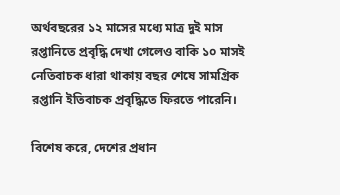অর্থবছরের ১২ মাসের মধ্যে মাত্র দুই মাস রপ্তানিতে প্রবৃদ্ধি দেখা গেলেও বাকি ১০ মাসই নেতিবাচক ধারা থাকায় বছর শেষে সামগ্রিক রপ্তানি ইতিবাচক প্রবৃদ্ধিতে ফিরতে পারেনি।

বিশেষ করে, দেশের প্রধান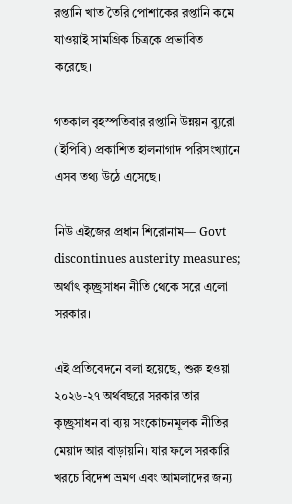রপ্তানি খাত তৈরি পোশাকের রপ্তানি কমে যাওয়াই সামগ্রিক চিত্রকে প্রভাবিত করেছে।

গতকাল বৃহস্পতিবার রপ্তানি উন্নয়ন ব্যুরো (ইপিবি) প্রকাশিত হালনাগাদ পরিসংখ্যানে এসব তথ্য উঠে এসেছে।

নিউ এইজের প্রধান শিরোনাম— Govt discontinues austerity measures; অর্থাৎ কৃচ্ছ্রসাধন নীতি থেকে সরে এলো সরকার।

এই প্রতিবেদনে বলা হয়েছে, শুরু হওয়া ২০২৬-২৭ অর্থবছরে সরকার তার কৃচ্ছ্রসাধন বা ব্যয় সংকোচনমূলক নীতির মেয়াদ আর বাড়ায়নি। যার ফলে সরকারি খরচে বিদেশ ভ্রমণ এবং আমলাদের জন্য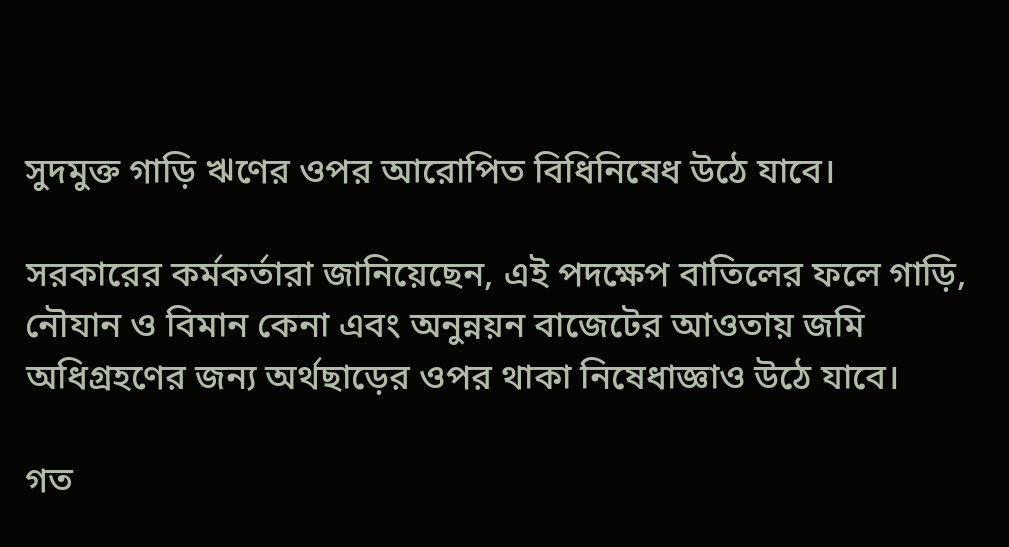সুদমুক্ত গাড়ি ঋণের ওপর আরোপিত বিধিনিষেধ উঠে যাবে।

সরকারের কর্মকর্তারা জানিয়েছেন, এই পদক্ষেপ বাতিলের ফলে গাড়ি, নৌযান ও বিমান কেনা এবং অনুন্নয়ন বাজেটের আওতায় জমি অধিগ্রহণের জন্য অর্থছাড়ের ওপর থাকা নিষেধাজ্ঞাও উঠে যাবে।

গত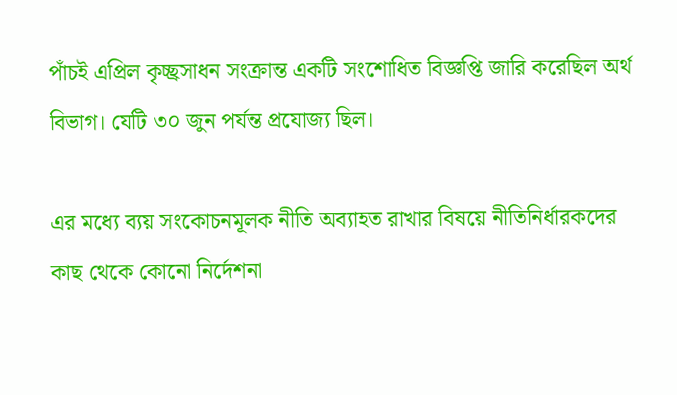পাঁচই এপ্রিল কৃচ্ছ্রসাধন সংক্রান্ত একটি সংশোধিত বিজ্ঞপ্তি জারি করেছিল অর্থ বিভাগ। যেটি ৩০ জুন পর্যন্ত প্রযোজ্য ছিল।

এর মধ্যে ব্যয় সংকোচনমূলক নীতি অব্যাহত রাখার বিষয়ে নীতিনির্ধারকদের কাছ থেকে কোনো নির্দেশনা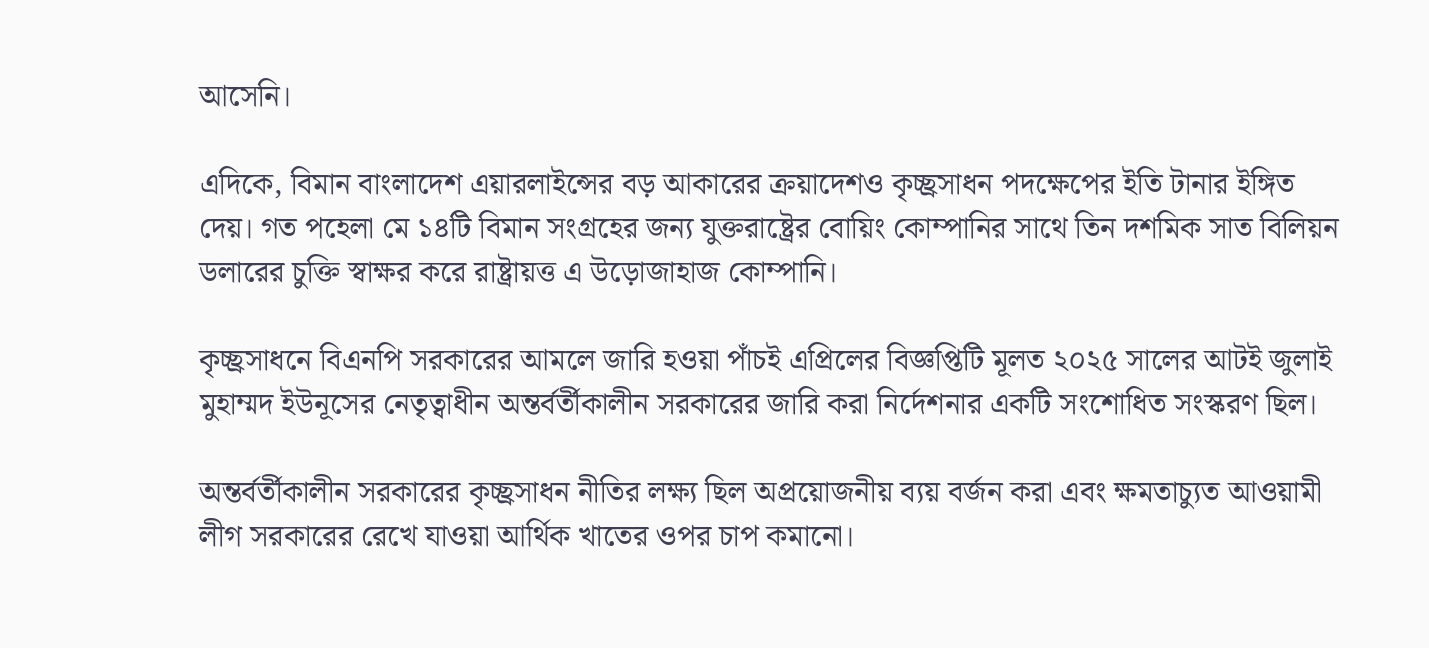আসেনি।

এদিকে, বিমান বাংলাদেশ এয়ারলাইন্সের বড় আকারের ক্রয়াদেশও কৃচ্ছ্রসাধন পদক্ষেপের ইতি টানার ইঙ্গিত দেয়। গত পহেলা মে ১৪টি বিমান সংগ্রহের জন্য যুক্তরাষ্ট্রের বোয়িং কোম্পানির সাথে তিন দশমিক সাত বিলিয়ন ডলারের চুক্তি স্বাক্ষর করে রাষ্ট্রায়ত্ত এ উড়োজাহাজ কোম্পানি।

কৃচ্ছ্রসাধনে বিএনপি সরকারের আমলে জারি হওয়া পাঁচই এপ্রিলের বিজ্ঞপ্তিটি মূলত ২০২৫ সালের আটই জুলাই মুহাম্মদ ইউনূসের নেতৃত্বাধীন অন্তর্বর্তীকালীন সরকারের জারি করা নির্দেশনার একটি সংশোধিত সংস্করণ ছিল।

অন্তর্বর্তীকালীন সরকারের কৃচ্ছ্রসাধন নীতির লক্ষ্য ছিল অপ্রয়োজনীয় ব্যয় বর্জন করা এবং ক্ষমতাচ্যুত আওয়ামী লীগ সরকারের রেখে যাওয়া আর্থিক খাতের ওপর চাপ কমানো।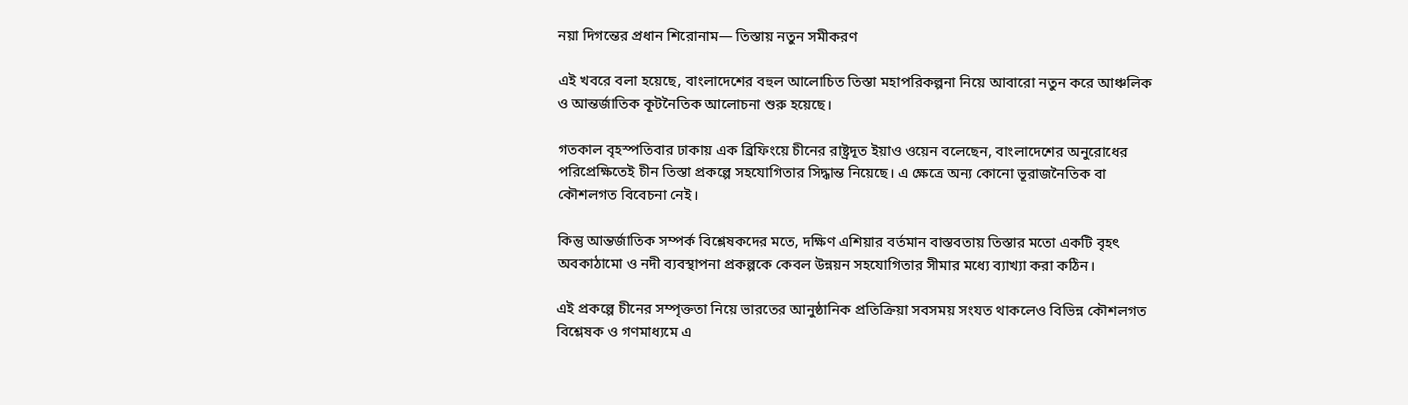নয়া দিগন্তের প্রধান শিরোনাম— তিস্তায় নতুন সমীকরণ

এই খবরে বলা হয়েছে, বাংলাদেশের বহুল আলোচিত তিস্তা মহাপরিকল্পনা নিয়ে আবারো নতুন করে আঞ্চলিক ও আন্তর্জাতিক কূটনৈতিক আলোচনা শুরু হয়েছে।

গতকাল বৃহস্পতিবার ঢাকায় এক ব্রিফিংয়ে চীনের রাষ্ট্রদূত ইয়াও ওয়েন বলেছেন, বাংলাদেশের অনুরোধের পরিপ্রেক্ষিতেই চীন তিস্তা প্রকল্পে সহযোগিতার সিদ্ধান্ত নিয়েছে। এ ক্ষেত্রে অন্য কোনো ভূরাজনৈতিক বা কৌশলগত বিবেচনা নেই।

কিন্তু আন্তর্জাতিক সম্পর্ক বিশ্লেষকদের মতে, দক্ষিণ এশিয়ার বর্তমান বাস্তবতায় তিস্তার মতো একটি বৃহৎ অবকাঠামো ও নদী ব্যবস্থাপনা প্রকল্পকে কেবল উন্নয়ন সহযোগিতার সীমার মধ্যে ব্যাখ্যা করা কঠিন।

এই প্রকল্পে চীনের সম্পৃক্ততা নিয়ে ভারতের আনুষ্ঠানিক প্রতিক্রিয়া সবসময় সংযত থাকলেও বিভিন্ন কৌশলগত বিশ্লেষক ও গণমাধ্যমে এ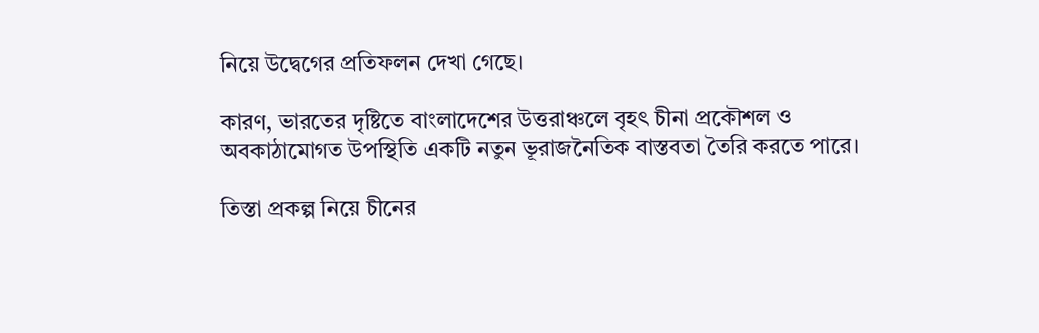নিয়ে উদ্বেগের প্রতিফলন দেখা গেছে।

কারণ, ভারতের দৃষ্টিতে বাংলাদেশের উত্তরাঞ্চলে বৃহৎ চীনা প্রকৌশল ও অবকাঠামোগত উপস্থিতি একটি নতুন ভূরাজনৈতিক বাস্তবতা তৈরি করতে পারে।

তিস্তা প্রকল্প নিয়ে চীনের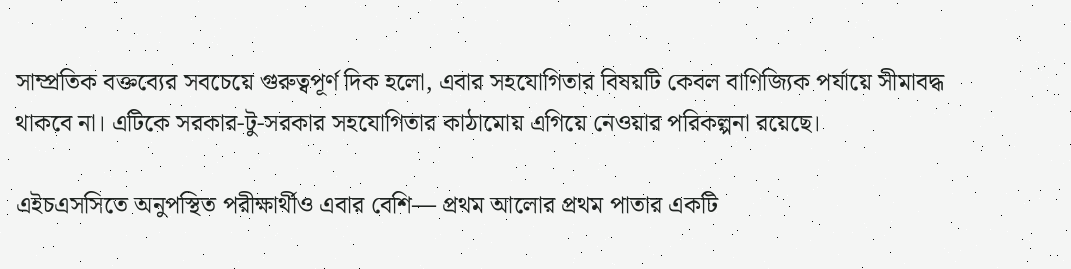সাম্প্রতিক বক্তব্যের সবচেয়ে গুরুত্বপূর্ণ দিক হলো, এবার সহযোগিতার বিষয়টি কেবল বাণিজ্যিক পর্যায়ে সীমাবদ্ধ থাকবে না। এটিকে সরকার-টু-সরকার সহযোগিতার কাঠামোয় এগিয়ে নেওয়ার পরিকল্পনা রয়েছে।

এইচএসসিতে অনুপস্থিত পরীক্ষার্থীও এবার বেশি— প্রথম আলোর প্রথম পাতার একটি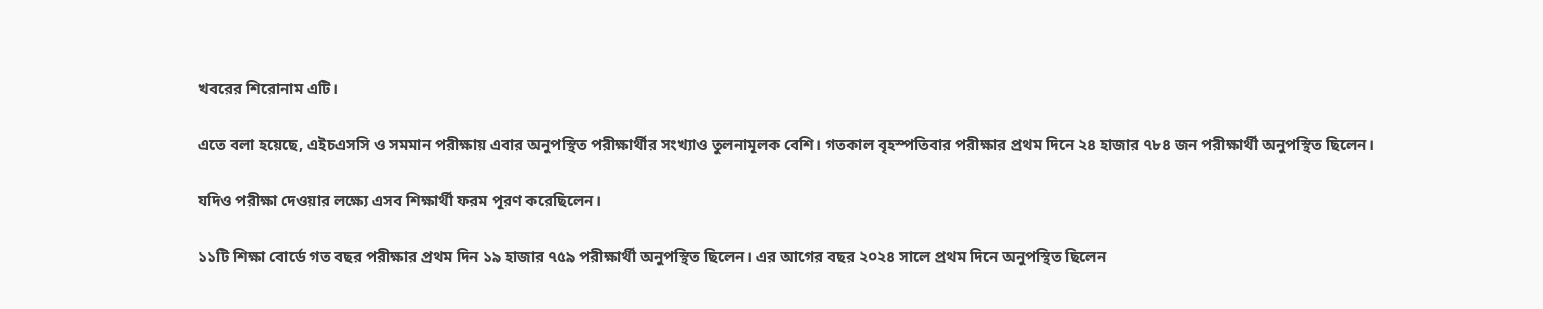খবরের শিরোনাম এটি।

এতে বলা হয়েছে, এইচএসসি ও সমমান পরীক্ষায় এবার অনুপস্থিত পরীক্ষার্থীর সংখ্যাও তুলনামূলক বেশি। গতকাল বৃহস্পতিবার পরীক্ষার প্রথম দিনে ২৪ হাজার ৭৮৪ জন পরীক্ষার্থী অনুপস্থিত ছিলেন।

যদিও পরীক্ষা দেওয়ার লক্ষ্যে এসব শিক্ষার্থী ফরম পূরণ করেছিলেন।

১১টি শিক্ষা বোর্ডে গত বছর পরীক্ষার প্রথম দিন ১৯ হাজার ৭৫৯ পরীক্ষার্থী অনুপস্থিত ছিলেন। এর আগের বছর ২০২৪ সালে প্রথম দিনে অনুপস্থিত ছিলেন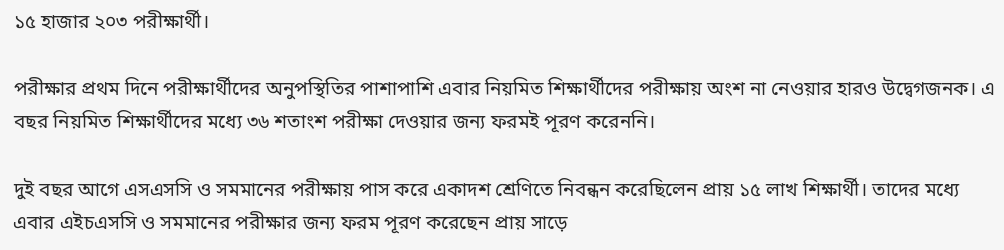১৫ হাজার ২০৩ পরীক্ষার্থী।

পরীক্ষার প্রথম দিনে পরীক্ষার্থীদের অনুপস্থিতির পাশাপাশি এবার নিয়মিত শিক্ষার্থীদের পরীক্ষায় অংশ না নেওয়ার হারও উদ্বেগজনক। এ বছর নিয়মিত শিক্ষার্থীদের মধ্যে ৩৬ শতাংশ পরীক্ষা দেওয়ার জন্য ফরমই পূরণ করেননি।

দুই বছর আগে এসএসসি ও সমমানের পরীক্ষায় পাস করে একাদশ শ্রেণিতে নিবন্ধন করেছিলেন প্রায় ১৫ লাখ শিক্ষার্থী। তাদের মধ্যে এবার এইচএসসি ও সমমানের পরীক্ষার জন্য ফরম পূরণ করেছেন প্রায় সাড়ে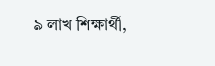৯ লাখ শিক্ষার্থী,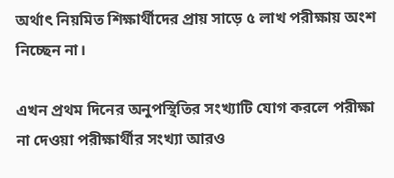অর্থাৎ নিয়মিত শিক্ষার্থীদের প্রায় সাড়ে ৫ লাখ পরীক্ষায় অংশ নিচ্ছেন না।

এখন প্রথম দিনের অনুপস্থিতির সংখ্যাটি যোগ করলে পরীক্ষা না দেওয়া পরীক্ষার্থীর সংখ্যা আরও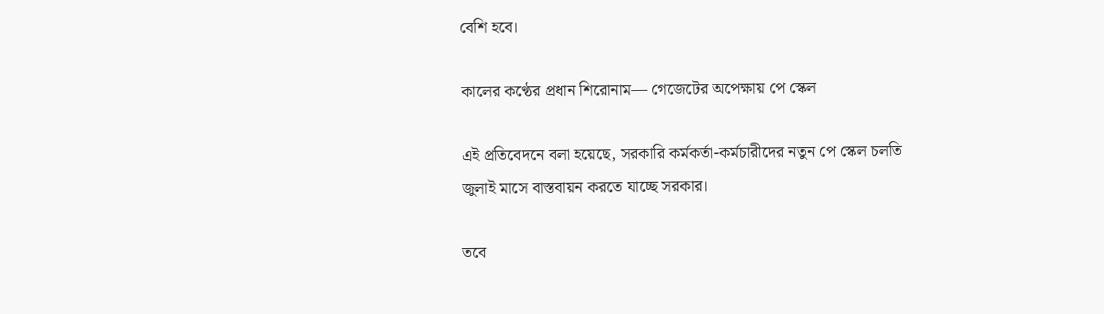বেশি হবে।

কালের কণ্ঠের প্রধান শিরোনাম— গেজেটের অপেক্ষায় পে স্কেল

এই প্রতিবেদনে বলা হয়েছে, সরকারি কর্মকর্তা-কর্মচারীদের নতুন পে স্কেল চলতি জুলাই মাসে বাস্তবায়ন করতে যাচ্ছে সরকার।

তবে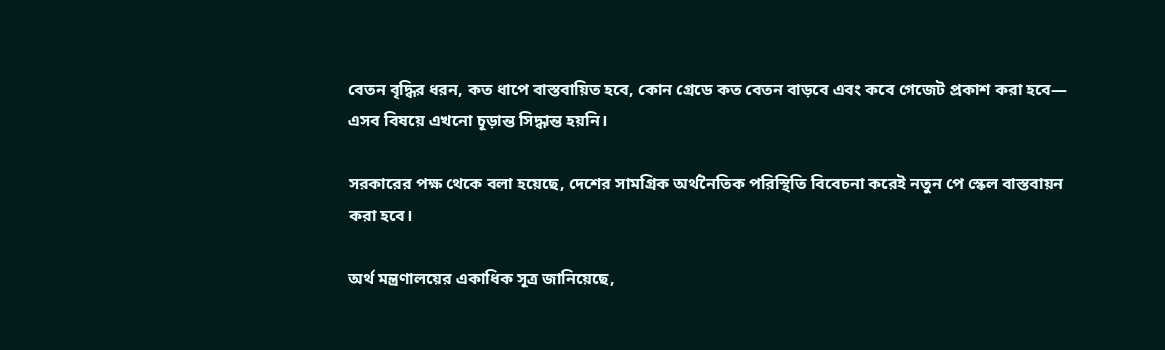বেতন বৃদ্ধির ধরন, কত ধাপে বাস্তবায়িত হবে, কোন গ্রেডে কত বেতন বাড়বে এবং কবে গেজেট প্রকাশ করা হবে— এসব বিষয়ে এখনো চূড়ান্ত সিদ্ধান্ত হয়নি।

সরকারের পক্ষ থেকে বলা হয়েছে, দেশের সামগ্রিক অর্থনৈতিক পরিস্থিতি বিবেচনা করেই নতুন পে স্কেল বাস্তবায়ন করা হবে।

অর্থ মন্ত্রণালয়ের একাধিক সূত্র জানিয়েছে,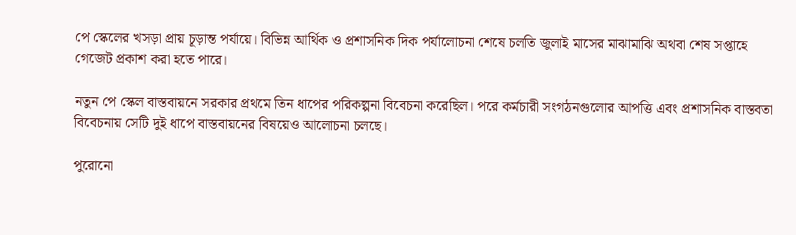পে স্কেলের খসড়া প্রায় চূড়ান্ত পর্যায়ে। বিভিন্ন আর্থিক ও প্রশাসনিক দিক পর্যালোচনা শেষে চলতি জুলাই মাসের মাঝামাঝি অথবা শেষ সপ্তাহে গেজেট প্রকাশ করা হতে পারে।

নতুন পে স্কেল বাস্তবায়নে সরকার প্রথমে তিন ধাপের পরিকল্পনা বিবেচনা করেছিল। পরে কর্মচারী সংগঠনগুলোর আপত্তি এবং প্রশাসনিক বাস্তবতা বিবেচনায় সেটি দুই ধাপে বাস্তবায়নের বিষয়েও আলোচনা চলছে।

পুরোনো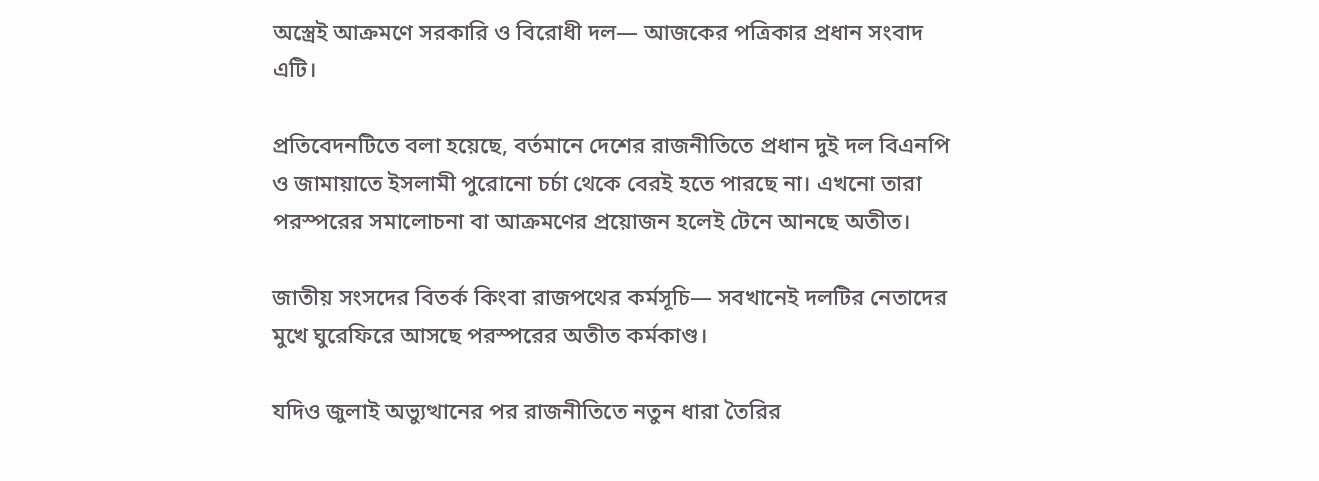অস্ত্রেই আক্রমণে সরকারি ও বিরোধী দল— আজকের পত্রিকার প্রধান সংবাদ এটি।

প্রতিবেদনটিতে বলা হয়েছে, বর্তমানে দেশের রাজনীতিতে প্রধান দুই দল বিএনপি ও জামায়াতে ইসলামী পুরোনো চর্চা থেকে বেরই হতে পারছে না। এখনো তারা পরস্পরের সমালোচনা বা আক্রমণের প্রয়োজন হলেই টেনে আনছে অতীত।

জাতীয় সংসদের বিতর্ক কিংবা রাজপথের কর্মসূচি— সবখানেই দলটির নেতাদের মুখে ঘুরেফিরে আসছে পরস্পরের অতীত কর্মকাণ্ড।

যদিও জুলাই অভ্যুত্থানের পর রাজনীতিতে নতুন ধারা তৈরির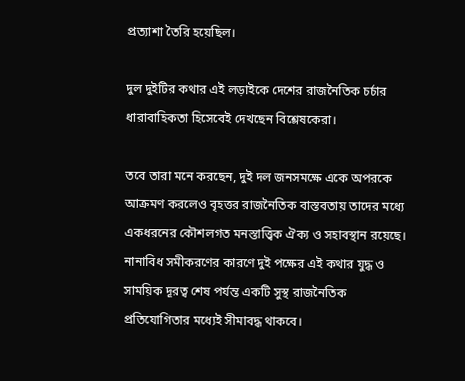প্রত্যাশা তৈরি হয়েছিল।

দুল দুইটির কথার এই লড়াইকে দেশের রাজনৈতিক চর্চার ধারাবাহিকতা হিসেবেই দেখছেন বিশ্লেষকেরা।

তবে তারা মনে করছেন, দুই দল জনসমক্ষে একে অপরকে আক্রমণ করলেও বৃহত্তর রাজনৈতিক বাস্তবতায় তাদের মধ্যে একধরনের কৌশলগত মনস্তাত্ত্বিক ঐক্য ও সহাবস্থান রয়েছে। নানাবিধ সমীকরণের কারণে দুই পক্ষের এই কথার যুদ্ধ ও সাময়িক দূরত্ব শেষ পর্যন্ত একটি সুস্থ রাজনৈতিক প্রতিযোগিতার মধ্যেই সীমাবদ্ধ থাকবে।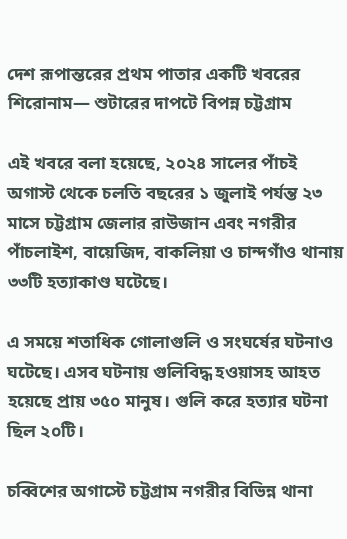দেশ রূপান্তরের প্রথম পাতার একটি খবরের শিরোনাম— শুটারের দাপটে বিপন্ন চট্টগ্রাম

এই খবরে বলা হয়েছে, ২০২৪ সালের পাঁচই অগাস্ট থেকে চলতি বছরের ১ জুলাই পর্যন্ত ২৩ মাসে চট্টগ্রাম জেলার রাউজান এবং নগরীর পাঁচলাইশ, বায়েজিদ, বাকলিয়া ও চান্দগাঁও থানায় ৩৩টি হত্যাকাণ্ড ঘটেছে।

এ সময়ে শতাধিক গোলাগুলি ও সংঘর্ষের ঘটনাও ঘটেছে। এসব ঘটনায় গুলিবিদ্ধ হওয়াসহ আহত হয়েছে প্রায় ৩৫০ মানুষ। গুলি করে হত্যার ঘটনা ছিল ২০টি।

চব্বিশের অগাস্টে চট্টগ্রাম নগরীর বিভিন্ন থানা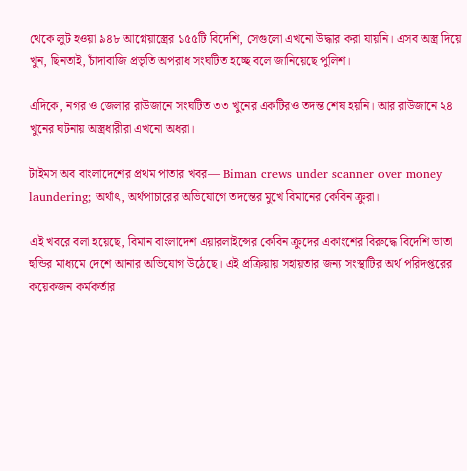থেকে লুট হওয়া ৯৪৮ আগ্নেয়াস্ত্রের ১৫৫টি বিদেশি, সেগুলো এখনো উদ্ধার করা যায়নি। এসব অস্ত্র দিয়ে খুন, ছিনতাই, চাঁদাবাজি প্রভৃতি অপরাধ সংঘটিত হচ্ছে বলে জানিয়েছে পুলিশ।

এদিকে, নগর ও জেলার রাউজানে সংঘটিত ৩৩ খুনের একটিরও তদন্ত শেষ হয়নি। আর রাউজানে ২৪ খুনের ঘটনায় অস্ত্রধারীরা এখনো অধরা।

টাইমস অব বাংলাদেশের প্রথম পাতার খবর— Biman crews under scanner over money laundering; অর্থাৎ, অর্থপাচারের অভিযোগে তদন্তের মুখে বিমানের কেবিন ক্রুরা।

এই খবরে বলা হয়েছে, বিমান বাংলাদেশ এয়ারলাইন্সের কেবিন ক্রুদের একাংশের বিরুদ্ধে বিদেশি ভাতা হুন্ডির মাধ্যমে দেশে আনার অভিযোগ উঠেছে। এই প্রক্রিয়ায় সহায়তার জন্য সংস্থাটির অর্থ পরিদপ্তরের কয়েকজন কর্মকর্তার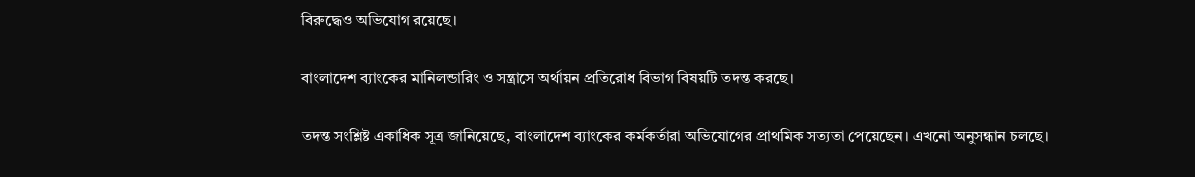বিরুদ্ধেও অভিযোগ রয়েছে।

বাংলাদেশ ব্যাংকের মানিলন্ডারিং ও সন্ত্রাসে অর্থায়ন প্রতিরোধ বিভাগ বিষয়টি তদন্ত করছে।

তদন্ত সংশ্লিষ্ট একাধিক সূত্র জানিয়েছে, বাংলাদেশ ব্যাংকের কর্মকর্তারা অভিযোগের প্রাথমিক সত্যতা পেয়েছেন। এখনো অনুসন্ধান চলছে।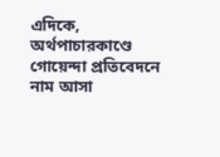এদিকে, অর্থপাচারকাণ্ডে গোয়েন্দা প্রতিবেদনে নাম আসা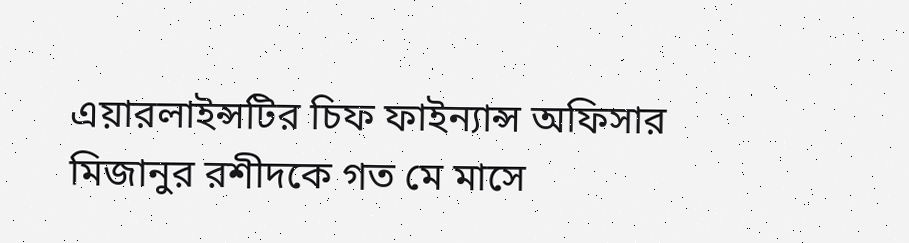এয়ারলাইন্সটির চিফ ফাইন্যান্স অফিসার মিজানুর রশীদকে গত মে মাসে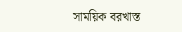সাময়িক বরখাস্ত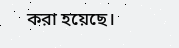করা হয়েছে।